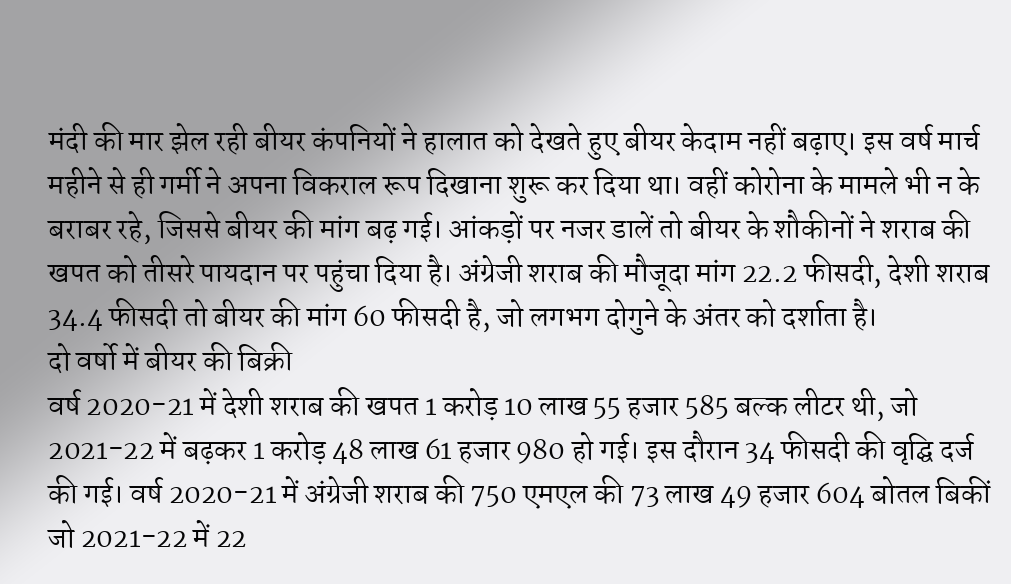मंदी की मार झेल रही बीयर कंपनियों ने हालात को देखते हुए बीयर केदाम नहीं बढ़ाए। इस वर्ष मार्च महीने से ही गर्मी ने अपना विकराल रूप दिखाना शुरू कर दिया था। वहीं कोरोना के मामले भी न के बराबर रहे, जिससे बीयर की मांग बढ़ गई। आंकड़ों पर नजर डालें तो बीयर के शौकीनों ने शराब की खपत को तीसरे पायदान पर पहुंचा दिया है। अंग्रेजी शराब की मौजूदा मांग 22.2 फीसदी, देशी शराब 34.4 फीसदी तो बीयर की मांग 60 फीसदी है, जो लगभग दोगुने के अंतर को दर्शाता है।
दो वर्षो में बीयर की बिक्री
वर्ष 2020-21 में देशी शराब की खपत 1 करोड़ 10 लाख 55 हजार 585 बल्क लीटर थी, जो 2021-22 में बढ़कर 1 करोड़ 48 लाख 61 हजार 980 हो गई। इस दौरान 34 फीसदी की वृद्घि दर्ज की गई। वर्ष 2020-21 में अंग्रेजी शराब की 750 एमएल की 73 लाख 49 हजार 604 बोतल बिकीं जो 2021-22 में 22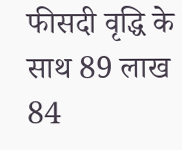फीसदी वृद्धि के साथ 89 लाख 84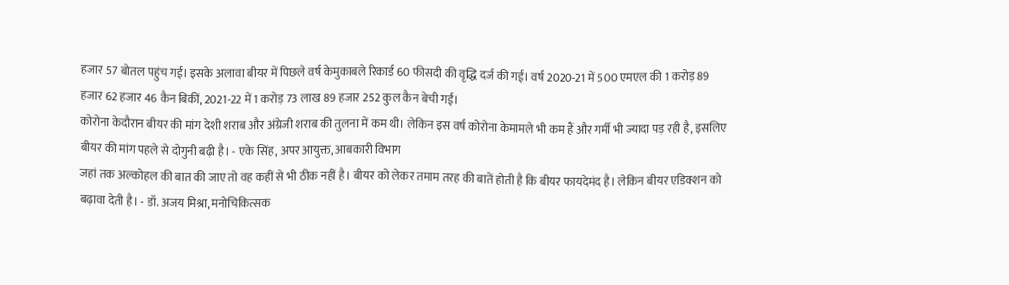हजार 57 बोतल पहुंच गई। इसके अलावा बीयर में पिछले वर्ष केमुकाबले रिकार्ड 60 फीसदी की वृद्धि दर्ज की गई। वर्ष 2020-21 में 500 एमएल की 1 करोड़ 89 हजार 62 हजार 46 कैन बिकीं, 2021-22 में 1 करोड़ 73 लाख 89 हजार 252 कुल कैन बेची गईं।
कोरोना केदौरान बीयर की मांग देशी शराब और अंग्रेजी शराब की तुलना में कम थी। लेकिन इस वर्ष कोरोना केमामले भी कम हैं और गर्मी भी ज्यादा पड़ रही है, इसलिए बीयर की मांग पहले से दोगुनी बढ़ी है। - एके सिंह, अपर आयुक्त, आबकारी विभाग
जहां तक अल्कोहल की बात की जाए तो वह कहीं से भी ठीक नहीं है। बीयर को लेकर तमाम तरह की बातें होती है कि बीयर फायदेमंद है। लेकिन बीयर एडिक्शन को बढ़ावा देती है। - डॉ. अजय मिश्रा, मनोचिकित्सक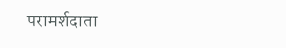परामर्शदाता